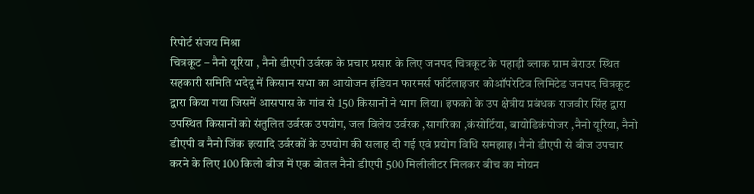रिपोर्ट संजय मिश्रा
चित्रकूट – नैनो यूरिया , नैनो डीएपी उर्वरक के प्रचार प्रसार के लिए जनपद चित्रकूट के पहाड़ी ब्लाक ग्राम बेराउर स्थित सहकारी समिति भदेदू में किसान सभा का आयोजन इंडियन फारमर्स फर्टिलाइजर कोऑपरेटिव लिमिटेड जनपद चित्रकूट द्वारा किया गया जिसमें आसपास के गांव से 150 किसानों ने भाग लिया। इफको के उप क्षेत्रीय प्रबंधक राजवीर सिंह द्वारा उपस्थित किसानों को संतुलित उर्वरक उपयोग, जल विलेय उर्वरक ,सागरिका ,कंसोर्टिया, बायोडिकंपोजर ,नैनो यूरिया, नैनो डीएपी व नैनो जिंक इत्यादि उर्वरकों के उपयोग की सलाह दी गई एवं प्रयोग विधि समझाइ। नैनो डीएपी से बीज उपचार करने के लिए 100 किलो बीज में एक बोतल नैनो डीएपी 500 मिलीलीटर मिलकर बीच का मोयन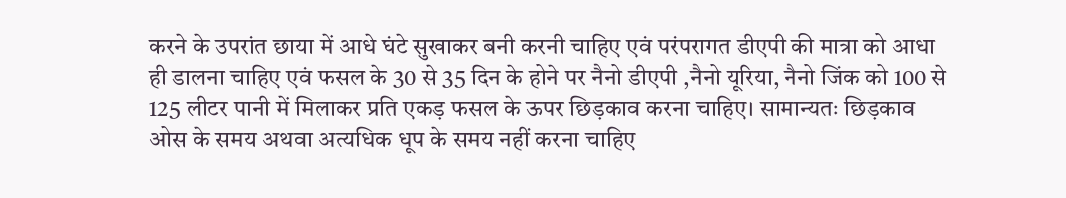करने के उपरांत छाया में आधे घंटे सुखाकर बनी करनी चाहिए एवं परंपरागत डीएपी की मात्रा को आधा ही डालना चाहिए एवं फसल के 30 से 35 दिन के होने पर नैनो डीएपी ,नैनो यूरिया, नैनो जिंक को 100 से 125 लीटर पानी में मिलाकर प्रति एकड़ फसल के ऊपर छिड़काव करना चाहिए। सामान्यतः छिड़काव ओस के समय अथवा अत्यधिक धूप के समय नहीं करना चाहिए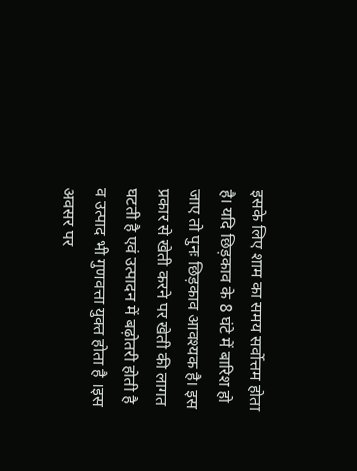इसके लिए शाम का समय सर्वोत्तम होता है। यदि छिड़काव के 8 घंटे में बारिश हो जाए तो पुनः छिड़काव आवश्यक है। इस प्रकार से खेती करने पर खेती की लागत घटती है एवं उत्पादन में बढ़ोतरी होती है व उत्पाद भी गुणवत्ता युक्त होता है ।इस अवसर पर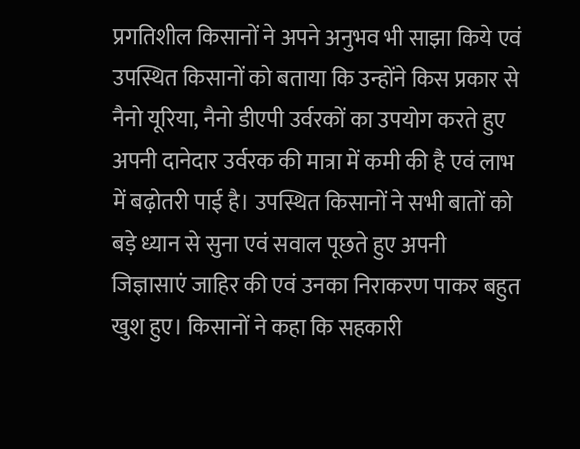प्रगतिशील किसानों ने अपने अनुभव भी साझा किये एवं उपस्थित किसानों को बताया कि उन्होंने किस प्रकार से नैनो यूरिया, नैनो डीएपी उर्वरकों का उपयोग करते हुए अपनी दानेदार उर्वरक की मात्रा में कमी की है एवं लाभ में बढ़ोतरी पाई है। उपस्थित किसानों ने सभी बातों को बड़े ध्यान से सुना एवं सवाल पूछते हुए अपनी जिज्ञासाएं जाहिर की एवं उनका निराकरण पाकर बहुत खुश हुए। किसानों ने कहा कि सहकारी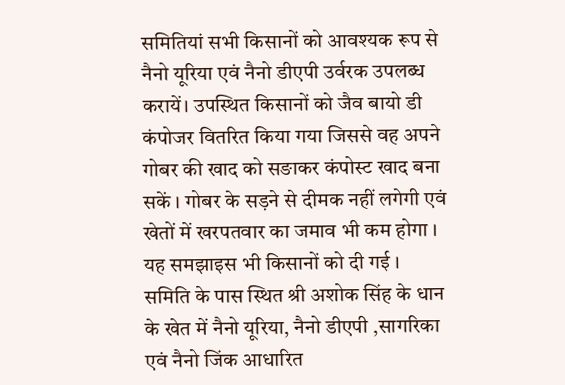समितियां सभी किसानों को आवश्यक रूप से नैनो यूरिया एवं नैनो डीएपी उर्वरक उपलब्ध करायें। उपस्थित किसानों को जैव बायो डी कंपोजर वितरित किया गया जिससे वह अपने गोबर की खाद को सङाकर कंपोस्ट खाद बना सकें । गोबर के सड़ने से दीमक नहीं लगेगी एवं खेतों में खरपतवार का जमाव भी कम होगा । यह समझाइस भी किसानों को दी गई ।
समिति के पास स्थित श्री अशोक सिंह के धान के खेत में नैनो यूरिया, नैनो डीएपी ,सागरिका एवं नैनो जिंक आधारित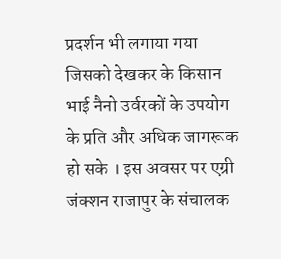प्रदर्शन भी लगाया गया जिसको देखकर के किसान भाई नैनो उर्वरकों के उपयोग के प्रति और अधिक जागरूक हो सके । इस अवसर पर एग्री जंक्शन राजापुर के संचालक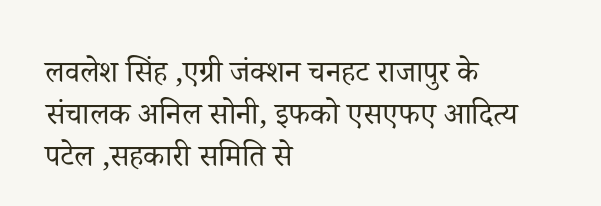लवलेश सिंह ,एग्री जंक्शन चनहट राजापुर के संचालक अनिल सोनी, इफको एसएफए आदित्य पटेल ,सहकारी समिति से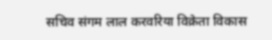सचिव संगम लाल करवरिया विक्रेता विकास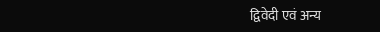द्विवेदी एवं अन्य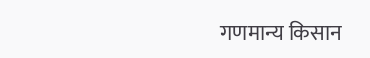गणमान्य किसान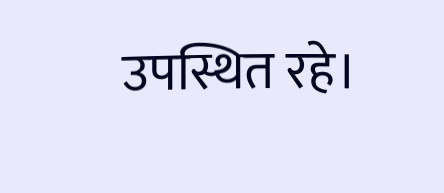उपस्थित रहे।